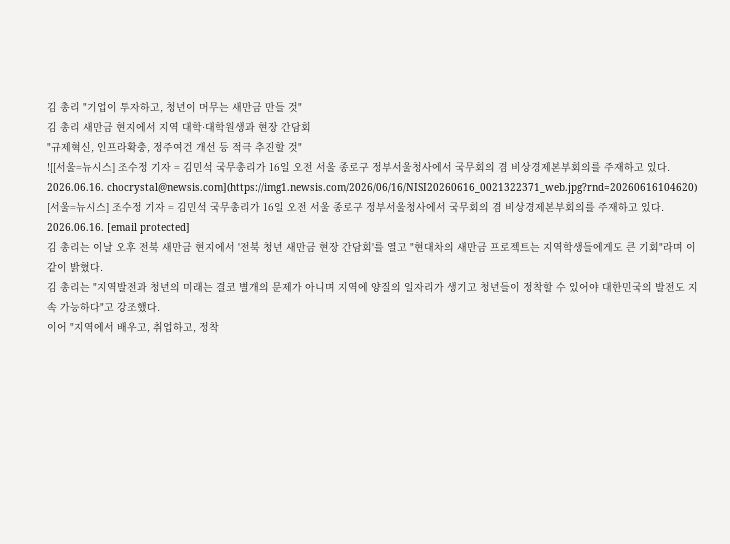김 총리 "기업이 투자하고, 청년이 머무는 새만금 만들 것"
김 총리 새만금 현지에서 지역 대학·대학원생과 현장 간담회
"규제혁신, 인프라확충, 정주여건 개선 등 적극 추진할 것"
![[서울=뉴시스] 조수정 기자 = 김민석 국무총리가 16일 오전 서울 종로구 정부서울청사에서 국무회의 겸 비상경제본부회의를 주재하고 있다. 2026.06.16. chocrystal@newsis.com](https://img1.newsis.com/2026/06/16/NISI20260616_0021322371_web.jpg?rnd=20260616104620)
[서울=뉴시스] 조수정 기자 = 김민석 국무총리가 16일 오전 서울 종로구 정부서울청사에서 국무회의 겸 비상경제본부회의를 주재하고 있다. 2026.06.16. [email protected]
김 총리는 이날 오후 전북 새만금 현지에서 '전북 청년 새만금 현장 간담회'를 열고 "현대차의 새만금 프로젝트는 지역학생들에게도 큰 기회"라며 이같이 밝혔다.
김 총리는 "지역발전과 청년의 미래는 결코 별개의 문제가 아니며 지역에 양질의 일자리가 생기고 청년들이 정착할 수 있어야 대한민국의 발전도 지속 가능하다"고 강조했다.
이어 "지역에서 배우고, 취업하고, 정착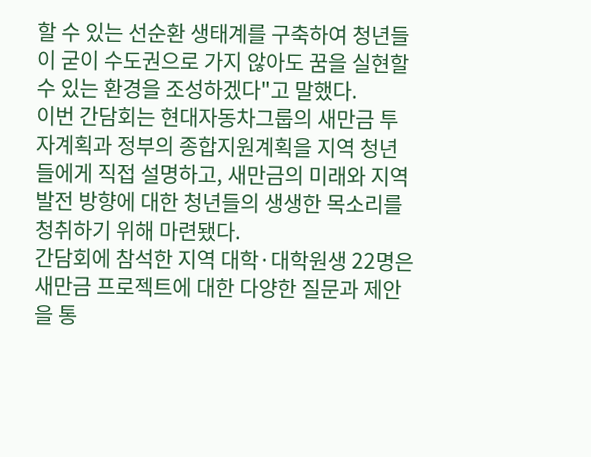할 수 있는 선순환 생태계를 구축하여 청년들이 굳이 수도권으로 가지 않아도 꿈을 실현할 수 있는 환경을 조성하겠다"고 말했다.
이번 간담회는 현대자동차그룹의 새만금 투자계획과 정부의 종합지원계획을 지역 청년들에게 직접 설명하고, 새만금의 미래와 지역발전 방향에 대한 청년들의 생생한 목소리를 청취하기 위해 마련됐다.
간담회에 참석한 지역 대학·대학원생 22명은 새만금 프로젝트에 대한 다양한 질문과 제안을 통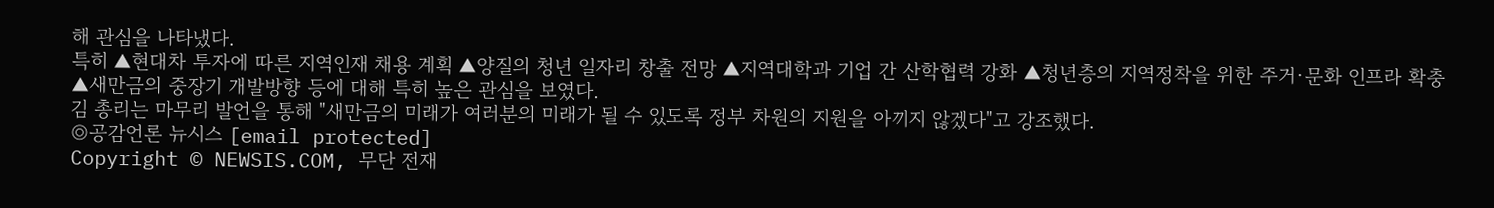해 관심을 나타냈다.
특히 ▲현대차 투자에 따른 지역인재 채용 계획 ▲양질의 청년 일자리 창출 전망 ▲지역대학과 기업 간 산학협력 강화 ▲청년층의 지역정착을 위한 주거·문화 인프라 확충 ▲새만금의 중장기 개발방향 등에 대해 특히 높은 관심을 보였다.
김 총리는 마무리 발언을 통해 "새만금의 미래가 여러분의 미래가 될 수 있도록 정부 차원의 지원을 아끼지 않겠다"고 강조했다.
◎공감언론 뉴시스 [email protected]
Copyright © NEWSIS.COM, 무단 전재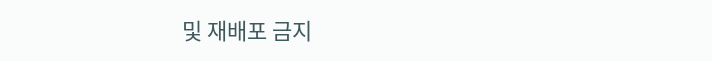및 재배포 금지